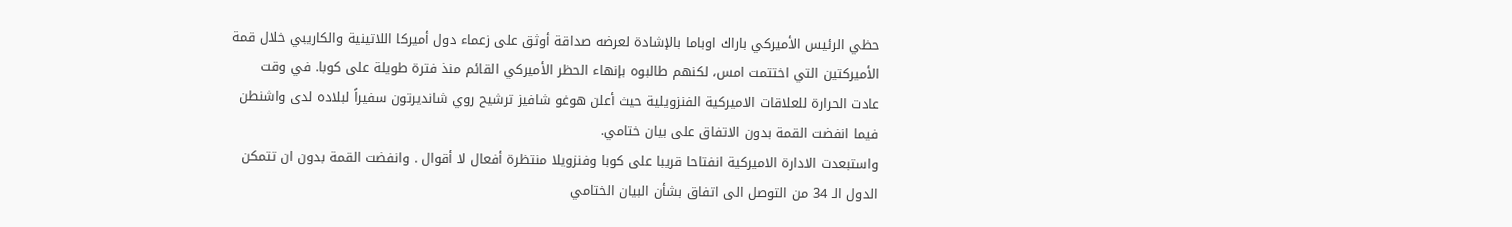حظي الرئيس الأميركي باراك اوباما بالإشادة لعرضه صداقة أوثق على زعماء دول أميركا اللاتينية والكاريبي خلال قمة الأميركتين التي اختتمت امس، لكنهم طالبوه بإنهاء الحظر الأميركي القائم منذ فترة طويلة على كوبا. في وقت عادت الحرارة للعلاقات الاميركية الفنزويلية حيث أعلن هوغو شافيز ترشيح روي شانديرتون سفيراً لبلاده لدى واشنطن فيما انفضت القمة بدون الاتفاق على بيان ختامي.
واستبعدت الادارة الاميركية انفتاحا قريبا على كوبا وفنزويلا منتظرة أفعال لا أقوال . وانفضت القمة بدون ان تتمكن الدول الـ 34 من التوصل الى اتفاق بشأن البيان الختامي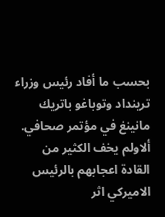بحسب ما أفاد رئيس وزراء ترينداد وتوباغو باتريك مانينغ في مؤتمر صحافي.
ألاولم يخف الكثير من القادة اعجابهم بالرئيس الاميركي اثر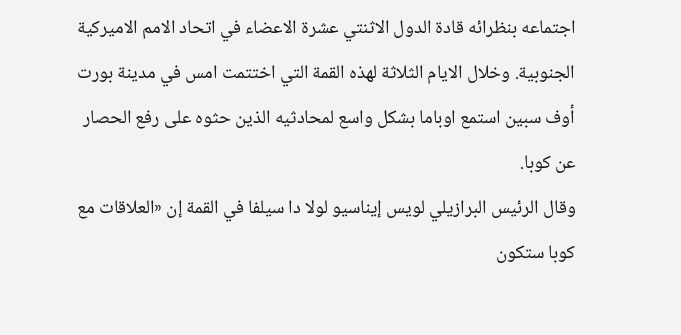اجتماعه بنظرائه قادة الدول الاثنتي عشرة الاعضاء في اتحاد الامم الاميركية الجنوبية. وخلال الايام الثلاثة لهذه القمة التي اختتمت امس في مدينة بورت أوف سبين استمع اوباما بشكل واسع لمحادثيه الذين حثوه على رفع الحصار عن كوبا.
وقال الرئيس البرازيلي لويس إيناسيو لولا دا سيلفا في القمة إن «العلاقات مع كوبا ستكون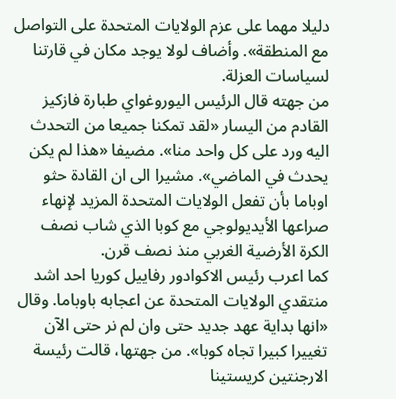دليلا مهما على عزم الولايات المتحدة على التواصل مع المنطقة». وأضاف لولا يوجد مكان في قارتنا لسياسات العزلة.
من جهته قال الرئيس اليوروغواي طبارة فازكيز القادم من اليسار «لقد تمكنا جميعا من التحدث اليه ورد على كل واحد منا». مضيفا «هذا لم يكن يحدث في الماضي». مشيرا الى ان القادة حثو اوباما بأن تفعل الولايات المتحدة المزيد لإنهاء صراعها الأيديولوجي مع كوبا الذي شاب نصف الكرة الأرضية الغربي منذ نصف قرن.
كما اعرب رئيس الاكوادور رفاييل كوريا احد اشد منتقدي الولايات المتحدة عن اعجابه باوباما. وقال «انها بداية عهد جديد حتى وان لم نر حتى الآن تغييرا كبيرا تجاه كوبا». من جهتها، قالت رئيسة الارجنتين كريستينا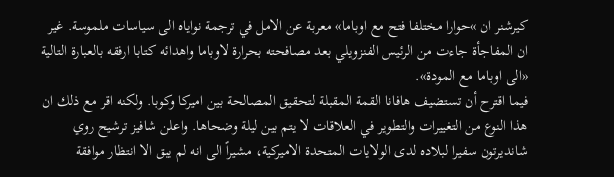كيرشنر ان »حوارا مختلفا فتح مع اوباما» معربة عن الامل في ترجمة نواياه الى سياسات ملموسة. غير ان المفاجأة جاءت من الرئيس الفنزويلي بعد مصافحته بحرارة لاوباما واهدائه كتابا ارفقه بالعبارة التالية «الى اوباما مع المودة».
فيما اقترح أن تستضيف هافانا القمة المقبلة لتحقيق المصالحة بين اميركا وكوبا. ولكنه اقر مع ذلك ان هذا النوع من التغييرات والتطوير في العلاقات لا يتم بين ليلة وضحاها. واعلن شافيز ترشيح روي شانديرتون سفيرا لبلاده لدى الولايات المتحدة الاميركية، مشيراً الى انه لم يبق الا انتظار موافقة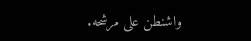واشنطن على مرشحه.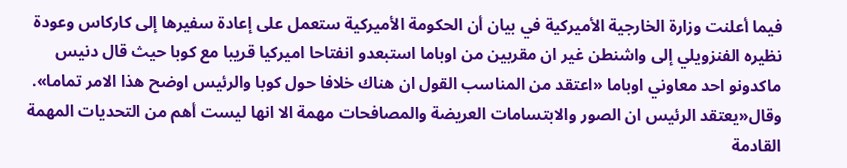فيما أعلنت وزارة الخارجية الأميركية في بيان أن الحكومة الأميركية ستعمل على إعادة سفيرها إلى كاركاس وعودة نظيره الفنزويلي إلى واشنطن غير ان مقربين من اوباما استبعدو انفتاحا اميركيا قريبا مع كوبا حيث قال دنيس ماكدونو احد معاوني اوباما «اعتقد من المناسب القول ان هناك خلافا حول كوبا والرئيس اوضح هذا الامر تماما».
وقال«يعتقد الرئيس ان الصور والابتسامات العريضة والمصافحات مهمة الا انها ليست أهم من التحديات المهمة القادمة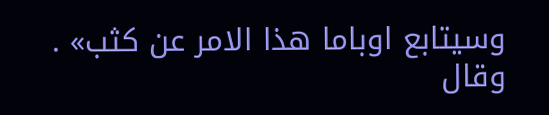وسيتابع اوباما هذا الامر عن كثب» . وقال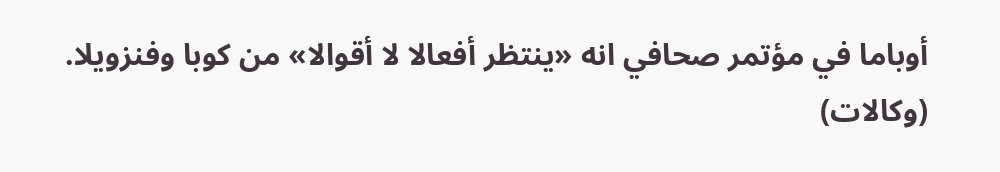أوباما في مؤتمر صحافي انه «ينتظر أفعالا لا أقوالا» من كوبا وفنزويلا.
(وكالات)